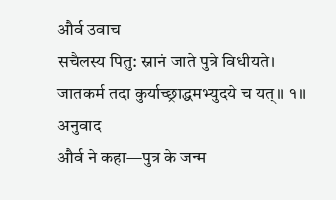और्व उवाच
सचैलस्य पितु: स्नानं जाते पुत्रे विधीयते।
जातकर्म तदा कुर्याच्छ्राद्धमभ्युदये च यत्॥ १॥
अनुवाद
और्व ने कहा—पुत्र के जन्म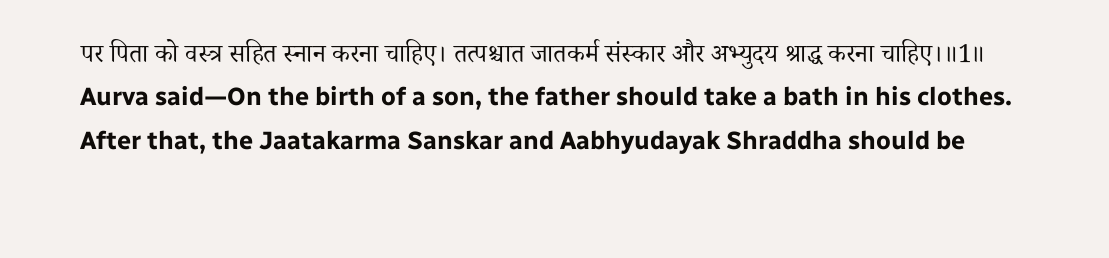पर पिता को वस्त्र सहित स्नान करना चाहिए। तत्पश्चात जातकर्म संस्कार और अभ्युदय श्राद्ध करना चाहिए।॥1॥
Aurva said—On the birth of a son, the father should take a bath in his clothes. After that, the Jaatakarma Sanskar and Aabhyudayak Shraddha should be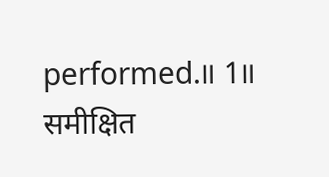performed.॥ 1॥
समीक्षित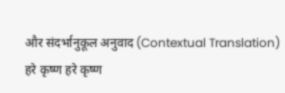और संदर्भानुकूल अनुवाद (Contextual Translation)
हरे कृष्ण हरे कृष्ण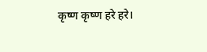कृष्ण कृष्ण हरे हरे।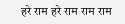हरे राम हरे राम राम राम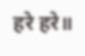हरे हरे॥